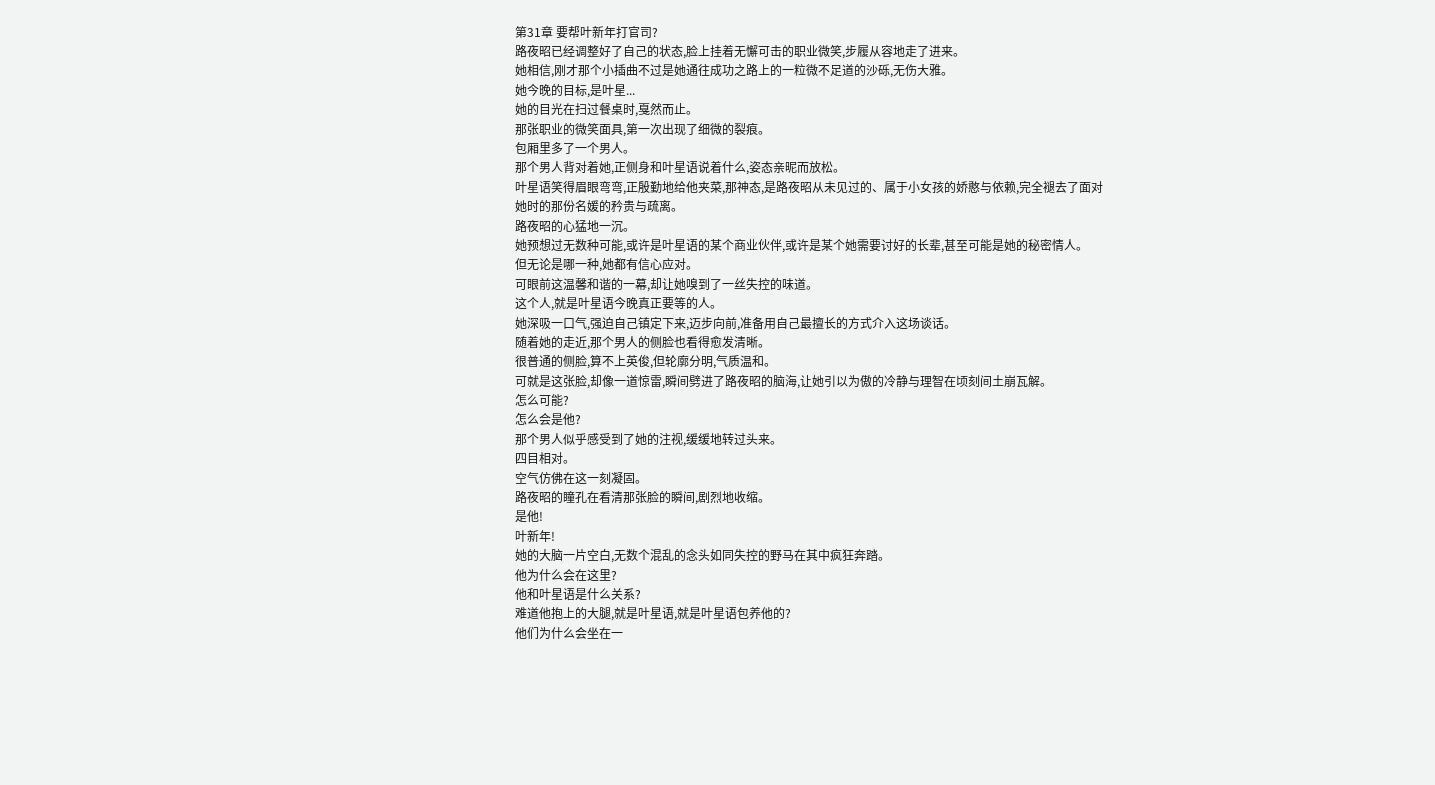第31章 要帮叶新年打官司?
路夜昭已经调整好了自己的状态,脸上挂着无懈可击的职业微笑,步履从容地走了进来。
她相信,刚才那个小插曲不过是她通往成功之路上的一粒微不足道的沙砾,无伤大雅。
她今晚的目标,是叶星...
她的目光在扫过餐桌时,戛然而止。
那张职业的微笑面具,第一次出现了细微的裂痕。
包厢里多了一个男人。
那个男人背对着她,正侧身和叶星语说着什么,姿态亲昵而放松。
叶星语笑得眉眼弯弯,正殷勤地给他夹菜,那神态,是路夜昭从未见过的、属于小女孩的娇憨与依赖,完全褪去了面对她时的那份名媛的矜贵与疏离。
路夜昭的心猛地一沉。
她预想过无数种可能,或许是叶星语的某个商业伙伴,或许是某个她需要讨好的长辈,甚至可能是她的秘密情人。
但无论是哪一种,她都有信心应对。
可眼前这温馨和谐的一幕,却让她嗅到了一丝失控的味道。
这个人,就是叶星语今晚真正要等的人。
她深吸一口气,强迫自己镇定下来,迈步向前,准备用自己最擅长的方式介入这场谈话。
随着她的走近,那个男人的侧脸也看得愈发清晰。
很普通的侧脸,算不上英俊,但轮廓分明,气质温和。
可就是这张脸,却像一道惊雷,瞬间劈进了路夜昭的脑海,让她引以为傲的冷静与理智在顷刻间土崩瓦解。
怎么可能?
怎么会是他?
那个男人似乎感受到了她的注视,缓缓地转过头来。
四目相对。
空气仿佛在这一刻凝固。
路夜昭的瞳孔在看清那张脸的瞬间,剧烈地收缩。
是他!
叶新年!
她的大脑一片空白,无数个混乱的念头如同失控的野马在其中疯狂奔踏。
他为什么会在这里?
他和叶星语是什么关系?
难道他抱上的大腿,就是叶星语,就是叶星语包养他的?
他们为什么会坐在一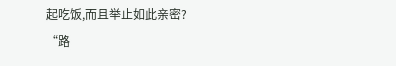起吃饭,而且举止如此亲密?
“路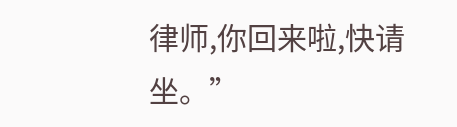律师,你回来啦,快请坐。”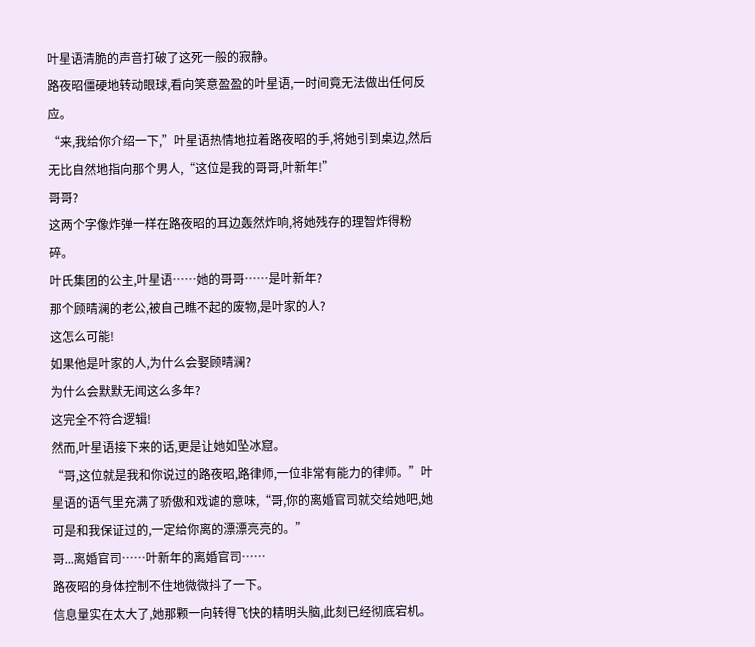叶星语清脆的声音打破了这死一般的寂静。
路夜昭僵硬地转动眼球,看向笑意盈盈的叶星语,一时间竟无法做出任何反应。
“来,我给你介绍一下,”叶星语热情地拉着路夜昭的手,将她引到桌边,然后无比自然地指向那个男人,“这位是我的哥哥,叶新年!”
哥哥?
这两个字像炸弹一样在路夜昭的耳边轰然炸响,将她残存的理智炸得粉碎。
叶氏集团的公主,叶星语……她的哥哥……是叶新年?
那个顾晴澜的老公,被自己瞧不起的废物,是叶家的人?
这怎么可能!
如果他是叶家的人,为什么会娶顾晴澜?
为什么会默默无闻这么多年?
这完全不符合逻辑!
然而,叶星语接下来的话,更是让她如坠冰窟。
“哥,这位就是我和你说过的路夜昭,路律师,一位非常有能力的律师。”叶星语的语气里充满了骄傲和戏谑的意味,“哥,你的离婚官司就交给她吧,她可是和我保证过的,一定给你离的漂漂亮亮的。”
哥...离婚官司……叶新年的离婚官司……
路夜昭的身体控制不住地微微抖了一下。
信息量实在太大了,她那颗一向转得飞快的精明头脑,此刻已经彻底宕机。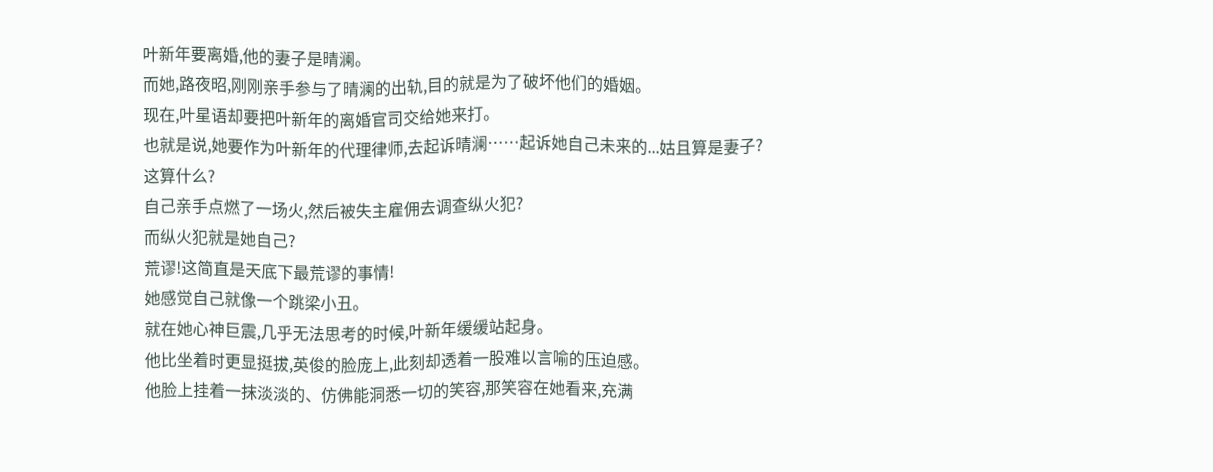叶新年要离婚,他的妻子是晴澜。
而她,路夜昭,刚刚亲手参与了晴澜的出轨,目的就是为了破坏他们的婚姻。
现在,叶星语却要把叶新年的离婚官司交给她来打。
也就是说,她要作为叶新年的代理律师,去起诉晴澜……起诉她自己未来的...姑且算是妻子?
这算什么?
自己亲手点燃了一场火,然后被失主雇佣去调查纵火犯?
而纵火犯就是她自己?
荒谬!这简直是天底下最荒谬的事情!
她感觉自己就像一个跳梁小丑。
就在她心神巨震,几乎无法思考的时候,叶新年缓缓站起身。
他比坐着时更显挺拔,英俊的脸庞上,此刻却透着一股难以言喻的压迫感。
他脸上挂着一抹淡淡的、仿佛能洞悉一切的笑容,那笑容在她看来,充满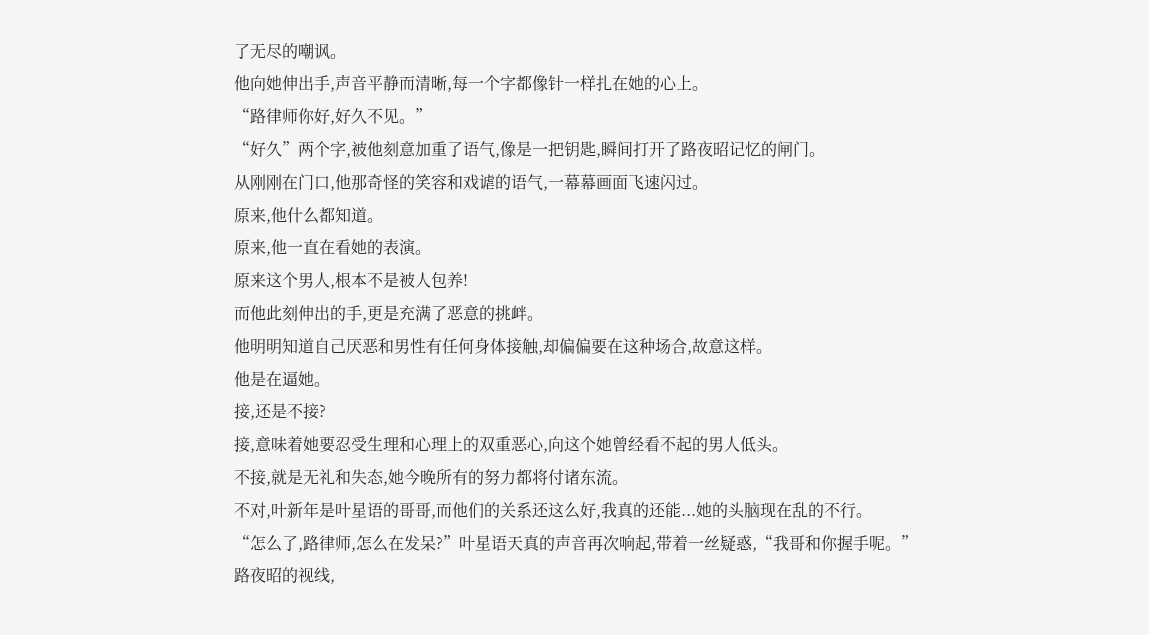了无尽的嘲讽。
他向她伸出手,声音平静而清晰,每一个字都像针一样扎在她的心上。
“路律师你好,好久不见。”
“好久”两个字,被他刻意加重了语气,像是一把钥匙,瞬间打开了路夜昭记忆的闸门。
从刚刚在门口,他那奇怪的笑容和戏谑的语气,一幕幕画面飞速闪过。
原来,他什么都知道。
原来,他一直在看她的表演。
原来这个男人,根本不是被人包养!
而他此刻伸出的手,更是充满了恶意的挑衅。
他明明知道自己厌恶和男性有任何身体接触,却偏偏要在这种场合,故意这样。
他是在逼她。
接,还是不接?
接,意味着她要忍受生理和心理上的双重恶心,向这个她曾经看不起的男人低头。
不接,就是无礼和失态,她今晚所有的努力都将付诸东流。
不对,叶新年是叶星语的哥哥,而他们的关系还这么好,我真的还能...她的头脑现在乱的不行。
“怎么了,路律师,怎么在发呆?”叶星语天真的声音再次响起,带着一丝疑惑,“我哥和你握手呢。”
路夜昭的视线,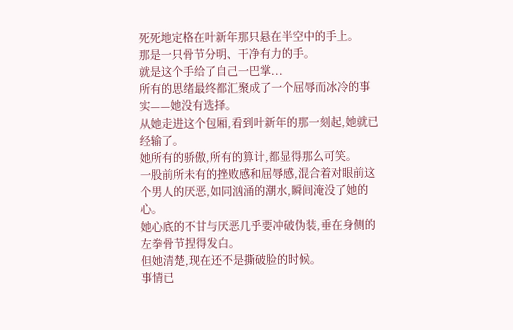死死地定格在叶新年那只悬在半空中的手上。
那是一只骨节分明、干净有力的手。
就是这个手给了自己一巴掌...
所有的思绪最终都汇聚成了一个屈辱而冰冷的事实——她没有选择。
从她走进这个包厢,看到叶新年的那一刻起,她就已经输了。
她所有的骄傲,所有的算计,都显得那么可笑。
一股前所未有的挫败感和屈辱感,混合着对眼前这个男人的厌恶,如同汹涌的潮水,瞬间淹没了她的心。
她心底的不甘与厌恶几乎要冲破伪装,垂在身侧的左拳骨节捏得发白。
但她清楚,现在还不是撕破脸的时候。
事情已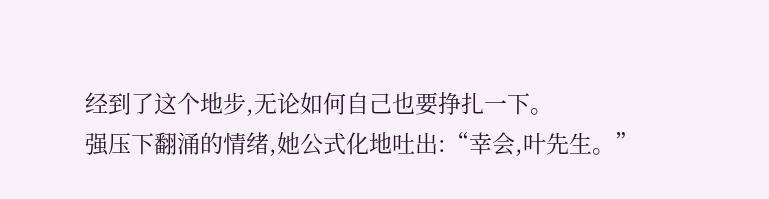经到了这个地步,无论如何自己也要挣扎一下。
强压下翻涌的情绪,她公式化地吐出:“幸会,叶先生。”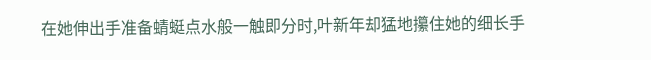在她伸出手准备蜻蜓点水般一触即分时,叶新年却猛地攥住她的细长手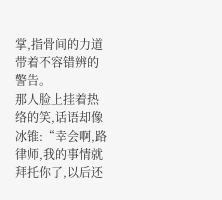掌,指骨间的力道带着不容错辨的警告。
那人脸上挂着热络的笑,话语却像冰锥:“幸会啊,路律师,我的事情就拜托你了,以后还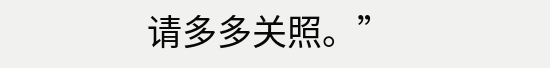请多多关照。”